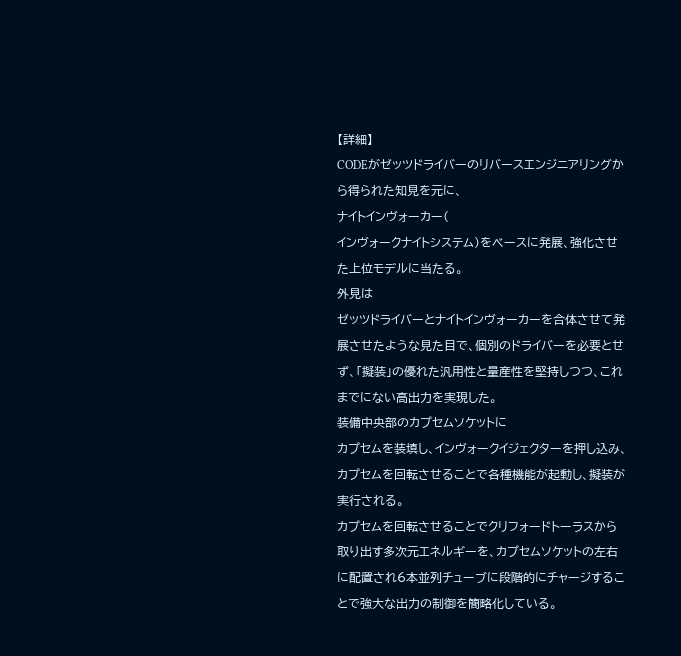【詳細】
CODEがゼッツドライバーのリバースエンジニアリングから得られた知見を元に、
ナイトインヴォーカー(
インヴォークナイトシステム)をベースに発展、強化させた上位モデルに当たる。
外見は
ゼッツドライバーとナイトインヴォーカーを合体させて発展させたような見た目で、個別のドライバーを必要とせず、「擬装」の優れた汎用性と量産性を堅持しつつ、これまでにない高出力を実現した。
装備中央部のカプセムソケットに
カプセムを装填し、インヴォークイジェクターを押し込み、カプセムを回転させることで各種機能が起動し、擬装が実行される。
カプセムを回転させることでクリフォードトーラスから取り出す多次元エネルギーを、カプセムソケットの左右に配置され6本並列チューブに段階的にチャージすることで強大な出力の制御を簡略化している。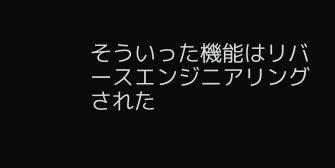そういった機能はリバースエンジニアリングされた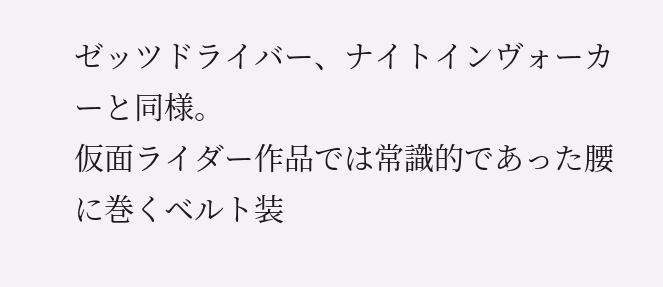ゼッツドライバー、ナイトインヴォーカーと同様。
仮面ライダー作品では常識的であった腰に巻くベルト装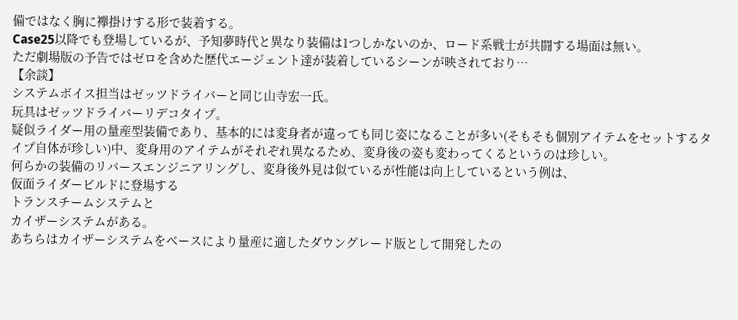備ではなく胸に襷掛けする形で装着する。
Case25以降でも登場しているが、予知夢時代と異なり装備は1つしかないのか、ロード系戦士が共闘する場面は無い。
ただ劇場版の予告ではゼロを含めた歴代エージェント達が装着しているシーンが映されており…
【余談】
システムボイス担当はゼッツドライバーと同じ山寺宏一氏。
玩具はゼッツドライバーリデコタイプ。
疑似ライダー用の量産型装備であり、基本的には変身者が違っても同じ姿になることが多い(そもそも個別アイテムをセットするタイプ自体が珍しい)中、変身用のアイテムがそれぞれ異なるため、変身後の姿も変わってくるというのは珍しい。
何らかの装備のリバースエンジニアリングし、変身後外見は似ているが性能は向上しているという例は、
仮面ライダービルドに登場する
トランスチームシステムと
カイザーシステムがある。
あちらはカイザーシステムをベースにより量産に適したダウングレード版として開発したの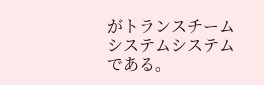がトランスチームシステムシステムである。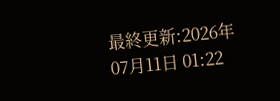最終更新:2026年07月11日 01:22